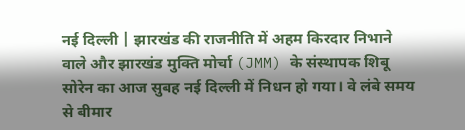नई दिल्ली | झारखंड की राजनीति में अहम किरदार निभाने वाले और झारखंड मुक्ति मोर्चा (JMM) के संस्थापक शिबू सोरेन का आज सुबह नई दिल्ली में निधन हो गया। वे लंबे समय से बीमार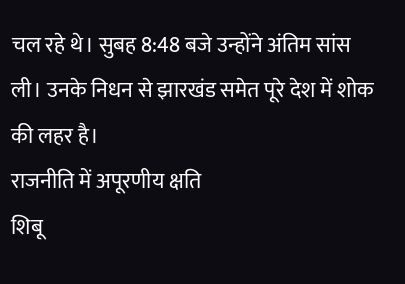चल रहे थे। सुबह 8:48 बजे उन्होंने अंतिम सांस ली। उनके निधन से झारखंड समेत पूरे देश में शोक की लहर है।
राजनीति में अपूरणीय क्षति
शिबू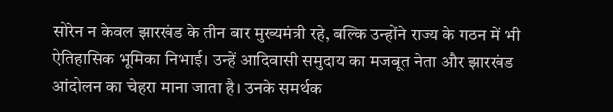सोरेन न केवल झारखंड के तीन बार मुख्यमंत्री रहे, बल्कि उन्होंने राज्य के गठन में भी ऐतिहासिक भूमिका निभाई। उन्हें आदिवासी समुदाय का मजबूत नेता और झारखंड आंदोलन का चेहरा माना जाता है। उनके समर्थक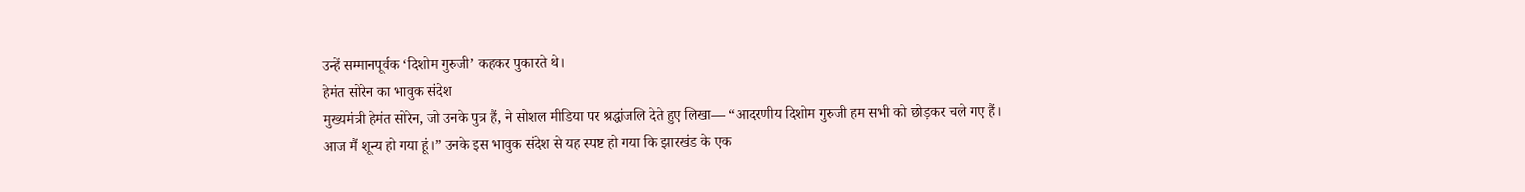उन्हें सम्मानपूर्वक ‘दिशोम गुरुजी’ कहकर पुकारते थे।
हेमंत सोरेन का भावुक संदेश
मुख्यमंत्री हेमंत सोरेन, जो उनके पुत्र हैं, ने सोशल मीडिया पर श्रद्धांजलि देते हुए लिखा— “आदरणीय दिशोम गुरुजी हम सभी को छोड़कर चले गए हैं।
आज मैं शून्य हो गया हूं।” उनके इस भावुक संदेश से यह स्पष्ट हो गया कि झारखंड के एक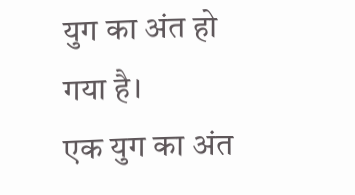युग का अंत हो गया है।
एक युग का अंत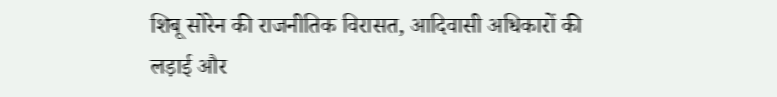शिबू सोरेन की राजनीतिक विरासत, आदिवासी अधिकारों की लड़ाई और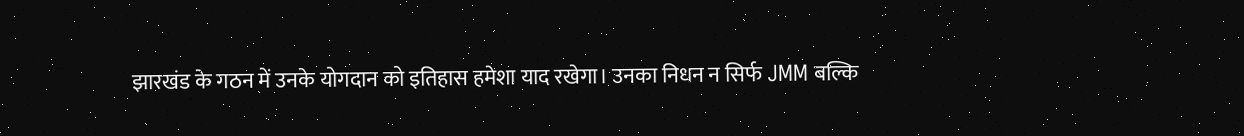झारखंड के गठन में उनके योगदान को इतिहास हमेशा याद रखेगा। उनका निधन न सिर्फ JMM बल्कि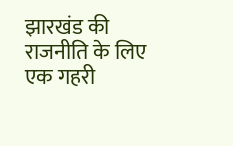झारखंड की राजनीति के लिए एक गहरी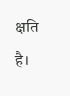क्षति है।